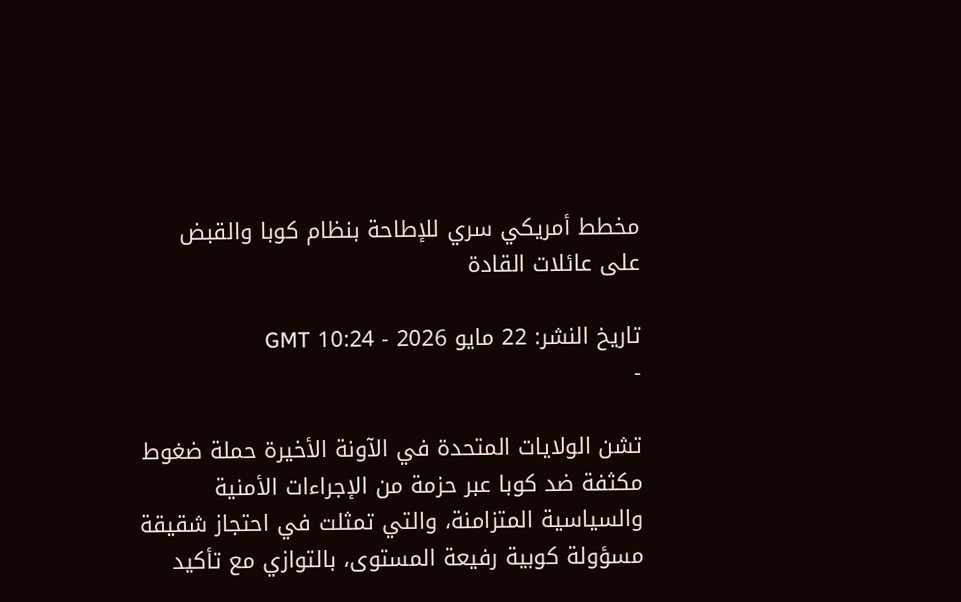مخطط أمريكي سري للإطاحة بنظام كوبا والقبض على عائلات القادة

تاريخ النشر: 22 مايو 2026 - 10:24 GMT
-

تشن الولايات المتحدة في الآونة الأخيرة حملة ضغوط مكثفة ضد كوبا عبر حزمة من الإجراءات الأمنية والسياسية المتزامنة، والتي تمثلت في احتجاز شقيقة مسؤولة كوبية رفيعة المستوى، بالتوازي مع تأكيد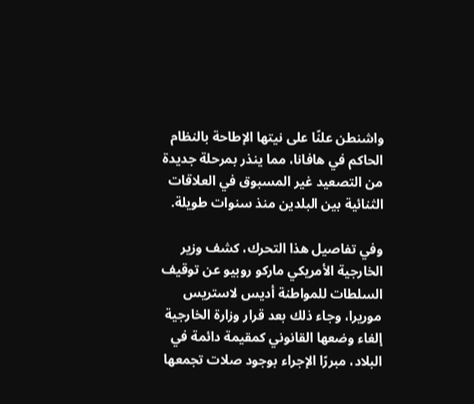واشنطن علنًا على نيتها الإطاحة بالنظام الحاكم في هافانا، مما ينذر بمرحلة جديدة من التصعيد غير المسبوق في العلاقات الثنائية بين البلدين منذ سنوات طويلة.

وفي تفاصيل هذا التحرك، كشف وزير الخارجية الأمريكي ماركو روبيو عن توقيف السلطات للمواطنة أديس لاستريس موريرا، وجاء ذلك بعد قرار وزارة الخارجية إلغاء وضعها القانوني كمقيمة دائمة في البلاد، مبررًا الإجراء بوجود صلات تجمعها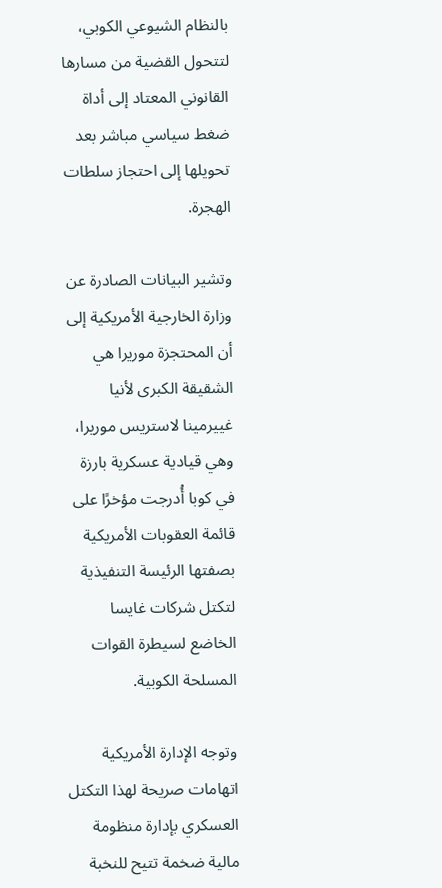بالنظام الشيوعي الكوبي، لتتحول القضية من مسارها القانوني المعتاد إلى أداة ضغط سياسي مباشر بعد تحويلها إلى احتجاز سلطات الهجرة.

وتشير البيانات الصادرة عن وزارة الخارجية الأمريكية إلى أن المحتجزة موريرا هي الشقيقة الكبرى لأنيا غييرمينا لاستريس موريرا، وهي قيادية عسكرية بارزة في كوبا أُدرجت مؤخرًا على قائمة العقوبات الأمريكية بصفتها الرئيسة التنفيذية لتكتل شركات غايسا الخاضع لسيطرة القوات المسلحة الكوبية.

وتوجه الإدارة الأمريكية اتهامات صريحة لهذا التكتل العسكري بإدارة منظومة مالية ضخمة تتيح للنخبة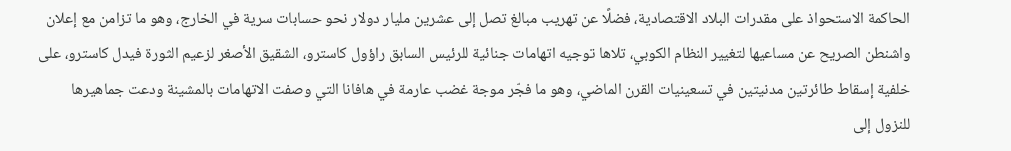الحاكمة الاستحواذ على مقدرات البلاد الاقتصادية، فضلًا عن تهريب مبالغ تصل إلى عشرين مليار دولار نحو حسابات سرية في الخارج، وهو ما تزامن مع إعلان واشنطن الصريح عن مساعيها لتغيير النظام الكوبي، تلاها توجيه اتهامات جنائية للرئيس السابق راؤول كاسترو، الشقيق الأصغر لزعيم الثورة فيدل كاسترو، على خلفية إسقاط طائرتين مدنيتين في تسعينيات القرن الماضي، وهو ما فجّر موجة غضب عارمة في هافانا التي وصفت الاتهامات بالمشينة ودعت جماهيرها للنزول إلى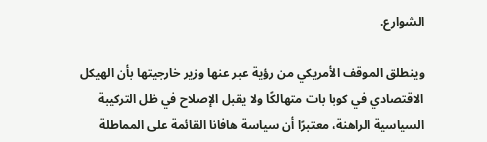الشوارع.

وينطلق الموقف الأمريكي من رؤية عبر عنها وزير خارجيتها بأن الهيكل الاقتصادي في كوبا بات متهالكًا ولا يقبل الإصلاح في ظل التركيبة السياسية الراهنة، معتبرًا أن سياسة هافانا القائمة على المماطلة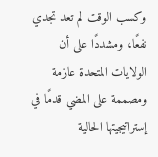وكسب الوقت لم تعد تجدي نفعًا، ومشددًا على أن الولايات المتحدة عازمة ومصممة على المضي قدمًا في إستراتيجيتها الحالية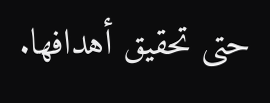حتى تحقيق أهدافها.